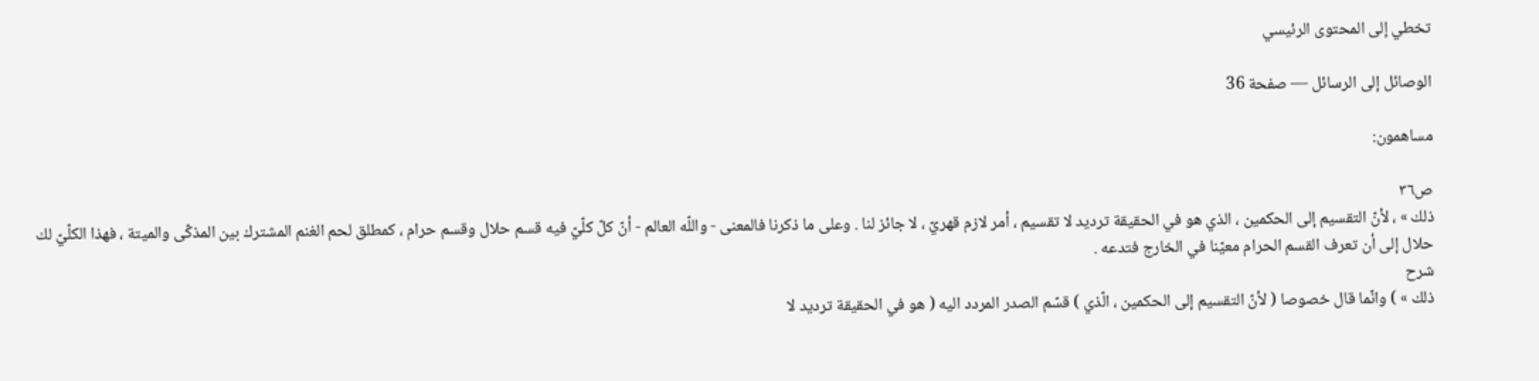تخطي إلى المحتوى الرئيسي

الوصائل إلى الرسائل — صفحة 36

مساهمون:

ص٣٦
ذلك » ، لأنّ التقسيم إلى الحكمين ، الذي هو في الحقيقة ترديد لا تقسيم ، أمر لازم قهريّ ، لا جائز لنا . وعلى ما ذكرنا فالمعنى - واللّه العالم - أنّ كلّ كلّيّ فيه قسم حلال وقسم حرام ، كمطلق لحم الغنم المشترك بين المذكّى والميتة ، فهذا الكلّيّ لك حلال إلى أن تعرف القسم الحرام معيّنا في الخارج فتدعه .
شرح
ذلك » ) وانّما قال خصوصا ( لأنّ التقسيم إلى الحكمين ، الّذي ) قسّم الصدر المردد اليه ( هو في الحقيقة ترديد لا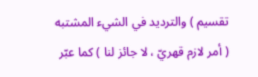تقسيم ) والترديد في الشيء المشتبه ( أمر لازم قهريّ ، لا جائز لنا ) كما عبّر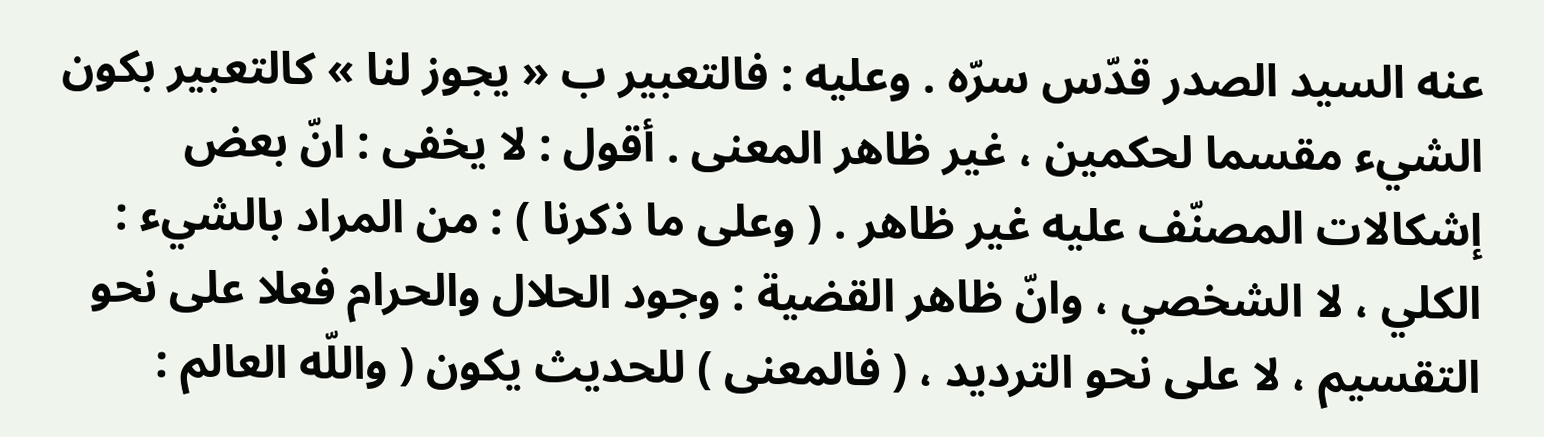عنه السيد الصدر قدّس سرّه . وعليه : فالتعبير ب « يجوز لنا » كالتعبير بكون الشيء مقسما لحكمين ، غير ظاهر المعنى . أقول : لا يخفى : انّ بعض إشكالات المصنّف عليه غير ظاهر . ( وعلى ما ذكرنا ) : من المراد بالشيء : الكلي ، لا الشخصي ، وانّ ظاهر القضية : وجود الحلال والحرام فعلا على نحو التقسيم ، لا على نحو الترديد ، ( فالمعنى ) للحديث يكون ( واللّه العالم :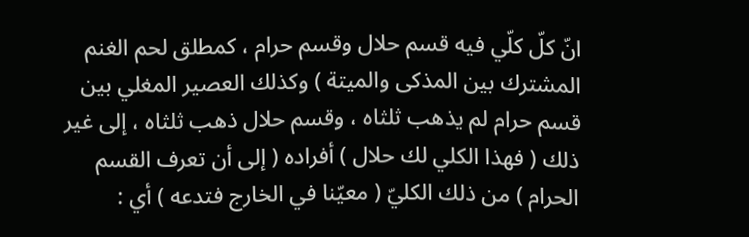انّ كلّ كلّي فيه قسم حلال وقسم حرام ، كمطلق لحم الغنم المشترك بين المذكى والميتة ) وكذلك العصير المغلي بين قسم حرام لم يذهب ثلثاه ، وقسم حلال ذهب ثلثاه ، إلى غير ذلك ( فهذا الكلي لك حلال ) أفراده ( إلى أن تعرف القسم الحرام ) من ذلك الكليّ ( معيّنا في الخارج فتدعه ) أي :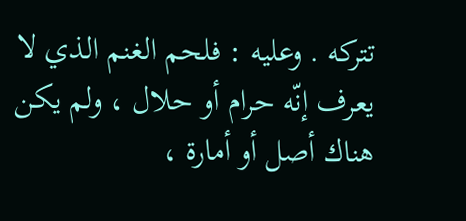تتركه . وعليه : فلحم الغنم الذي لا يعرف إنّه حرام أو حلال ، ولم يكن هناك أصل أو أمارة ،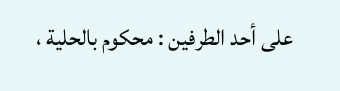على أحد الطرفين : محكوم بالحلية ،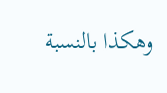وهكذا بالنسبة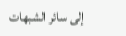إلى سائر الشبهات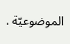الموضوعيّة .